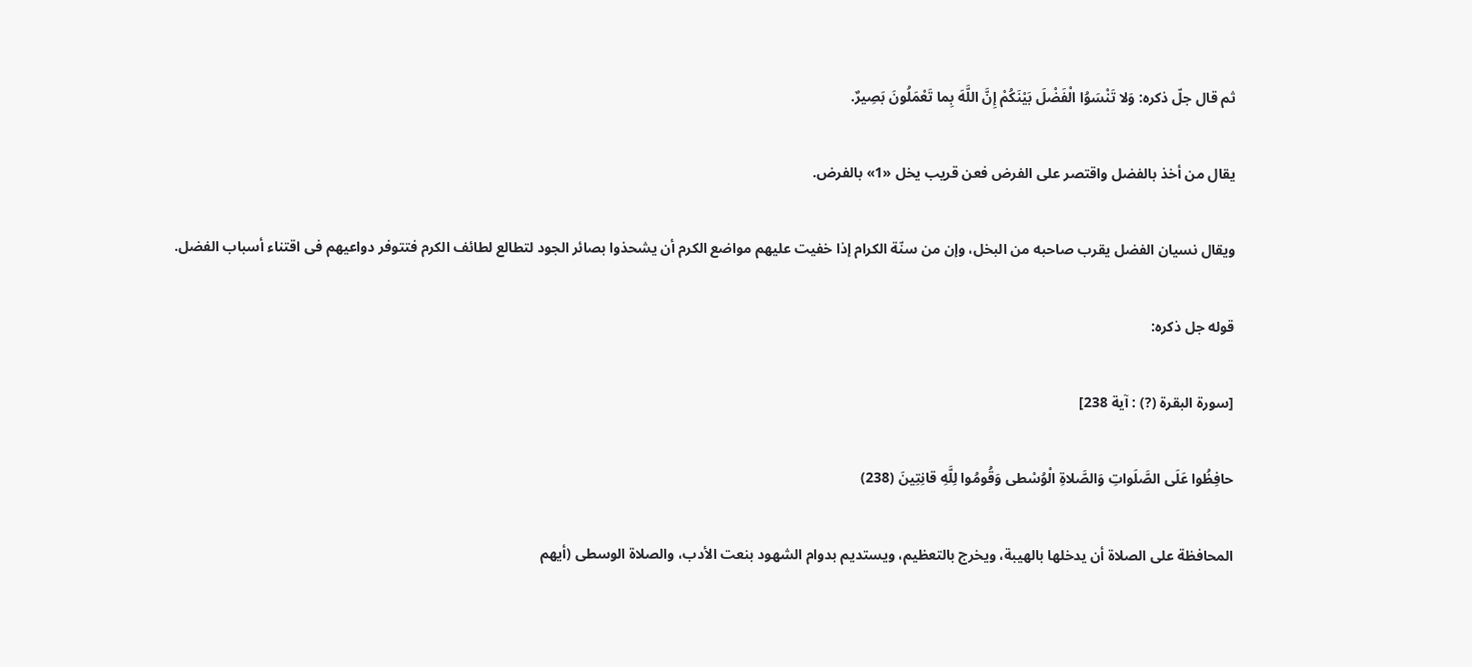ثم قال جلّ ذكره: وَلا تَنْسَوُا الْفَضْلَ بَيْنَكُمْ إِنَّ اللَّهَ بِما تَعْمَلُونَ بَصِيرٌ.

يقال من أخذ بالفضل واقتصر على الفرض فعن قريب يخل «1» بالفرض.

ويقال نسيان الفضل يقرب صاحبه من البخل، وإن من سنّة الكرام إذا خفيت عليهم مواضع الكرم أن يشحذوا بصائر الجود لتطالع لطائف الكرم فتتوفر دواعيهم فى اقتناء أسباب الفضل.

قوله جل ذكره:

[سورة البقرة (?) : آية 238]

حافِظُوا عَلَى الصَّلَواتِ وَالصَّلاةِ الْوُسْطى وَقُومُوا لِلَّهِ قانِتِينَ (238)

المحافظة على الصلاة أن يدخلها بالهيبة، ويخرج بالتعظيم، ويستديم بدوام الشهود بنعت الأدب، والصلاة الوسطى (أيهم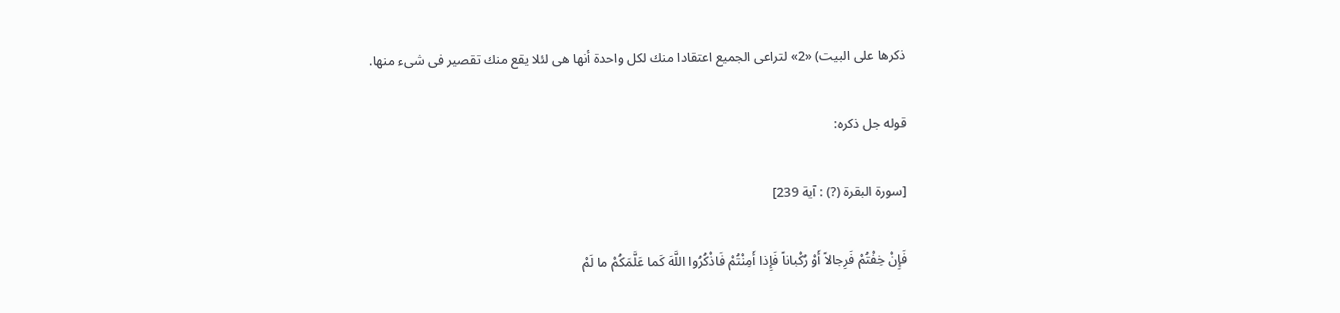ذكرها على البيت) «2» لتراعى الجميع اعتقادا منك لكل واحدة أنها هى لئلا يقع منك تقصير فى شىء منها.

قوله جل ذكره:

[سورة البقرة (?) : آية 239]

فَإِنْ خِفْتُمْ فَرِجالاً أَوْ رُكْباناً فَإِذا أَمِنْتُمْ فَاذْكُرُوا اللَّهَ كَما عَلَّمَكُمْ ما لَمْ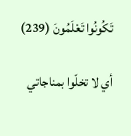تَكُونُوا تَعْلَمُونَ (239)

أي لا تخلّوا بمناجاتي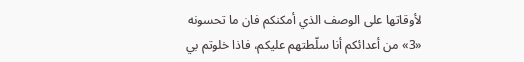لأوقاتها على الوصف الذي أمكنكم فان ما تحسونه «3» من أعدائكم أنا سلّطتهم عليكم، فاذا خلوتم بي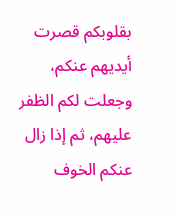بقلوبكم قصرت أيديهم عنكم، وجعلت لكم الظفر عليهم، ثم إذا زال عنكم الخوف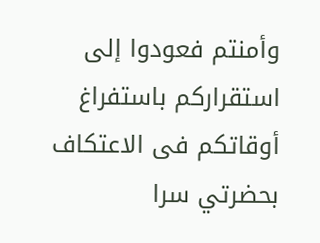وأمنتم فعودوا إلى استقراركم باستفراغ أوقاتكم فى الاعتكاف بحضرتي سرا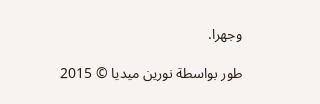وجهرا.

طور بواسطة نورين ميديا © 2015